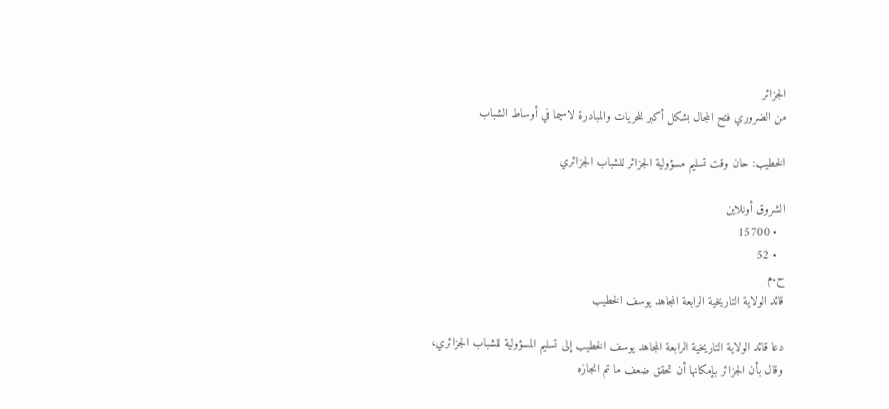الجزائر
من الضروري فتح المجال بشكل أكبر للحريات والمبادرة لاسيما في أوساط الشباب

الخطيب: حان وقت تسليم مسؤولية الجزائر للشباب الجزائري

الشروق أونلاين
  • 15700
  • 52
ح.م
قائد الولاية التاريخية الرابعة المجاهد يوسف الخطيب

دعا قائد الولاية التاريخية الرابعة المجاهد يوسف الخطيب إلى تسليم المسؤولية للشباب الجزائري، وقال بأن الجزائر بإمكانها أن تحقق ضعف ما تم انجازه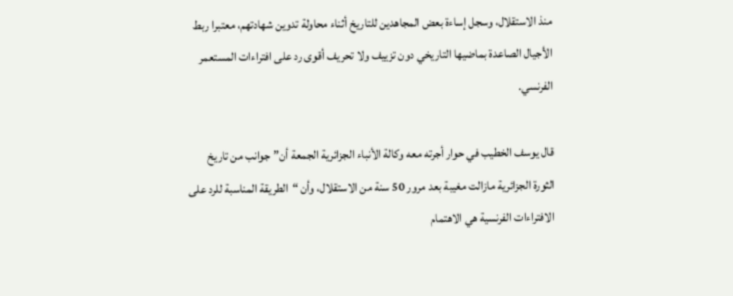منذ الاستقلال، وسجل إساءة بعض المجاهدين للتاريخ أثناء محاولة تدوين شهادتهم، معتبرا ربط الأجيال الصاعدة بماضيها التاريخي دون تزييف ولا تحريف أقوى رد على افتراءات المستعمر الفرنسي.

قال يوسف الخطيب في حوار أجرته معه وكالة الأنباء الجزائرية الجمعة أن”جوانب من تاريخ الثورة الجزائرية مازالت مغيبة بعد مرور 50 سنة من الاستقلال، وأن “الطريقة المناسبة للرد على الافتراءات الفرنسية هي الاهتمام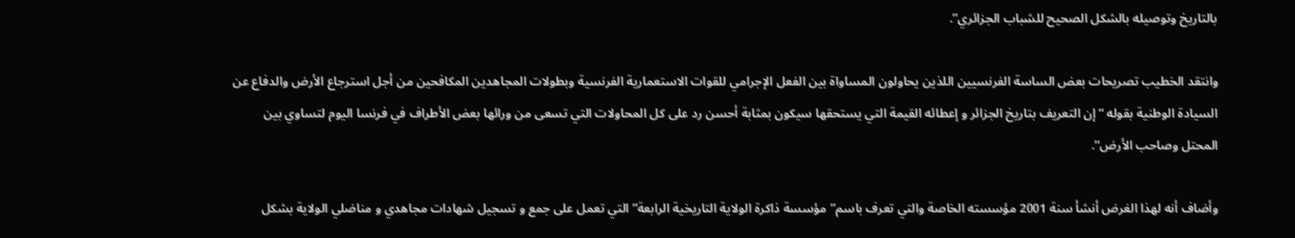بالتاريخ وتوصيله بالشكل الصحيح للشباب الجزائري”.

وانتقد الخطيب تصريحات بعض الساسة الفرنسيين اللذين يحاولون المساواة بين الفعل الإجرامي للقوات الاستعمارية الفرنسية وبطولات المجاهدين المكافحين من أجل استرجاع الأرض والدفاع عن السيادة الوطنية بقوله “إن التعريف بتاريخ الجزائر و إعطائه القيمة التي يستحقها سيكون بمثابة أحسن رد على كل المحاولات التي تسعى من ورائها بعض الأطراف في فرنسا اليوم لتساوي بين المحتل وصاحب الأرض”.

وأضاف أنه لهذا الغرض أنشأ سنة 2001 مؤسسته الخاصة والتي تعرف باسم”مؤسسة ذاكرة الولاية التاريخية الرابعة” التي تعمل على جمع و تسجيل شهادات مجاهدي و مناضلي الولاية بشكل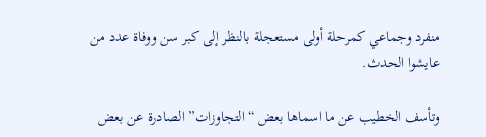منفرد وجماعي كمرحلة أولى مستعجلة بالنظر إلى كبر سن ووفاة عدد من عايشوا الحدث.

وتأسف الخطيب عن ما اسماها بعض “التجاوزات” الصادرة عن بعض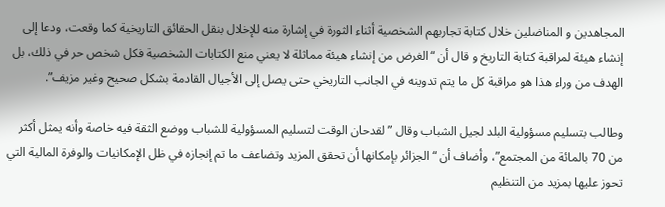المجاهدين و المناضلين خلال كتابة تجاربهم الشخصية أثناء الثورة في إشارة منه للإخلال بنقل الحقائق التاريخية كما وقعت، ودعا إلى إنشاء هيئة لمراقبة كتابة التاريخ و قال أن “الغرض من إنشاء هيئة مماثلة لا يعني منع الكتابات الشخصية فكل شخص حر في ذلك، بل الهدف من وراء هذا هو مراقبة كل ما يتم تدوينه في الجانب التاريخي حتى يصل إلى الأجيال القادمة بشكل صحيح وغير مزيف”.

وطالب بتسليم مسؤولية البلد لجيل الشباب وقال ” لقدحان الوقت لتسليم المسؤولية للشباب ووضع الثقة فيه خاصة وأنه يمثل أكثر من 70 بالمائة من المجتمع”، وأضاف أن “الجزائر بإمكانها أن تحقق المزيد وتضاعف ما تم إنجازه في ظل الإمكانيات والوفرة المالية التي تحوز عليها بمزيد من التنظيم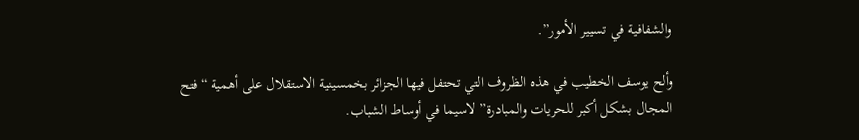والشفافية في تسيير الأمور”.

وألح يوسف الخطيب في هذه الظروف التي تحتفل فيها الجزائر بخمسينية الاستقلال على أهمية “فتح المجال بشكل أكبر للحريات والمبادرة” لاسيما في أوساط الشباب.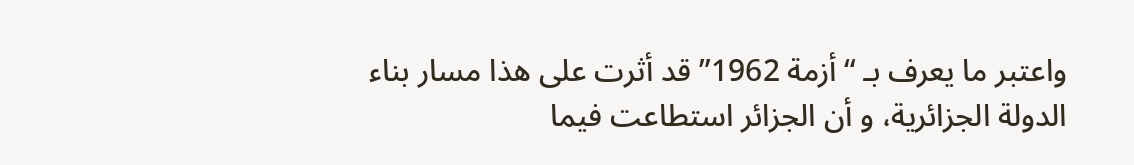واعتبر ما يعرف بـ “أزمة 1962” قد أثرت على هذا مسار بناء الدولة الجزائرية، و أن الجزائر استطاعت فيما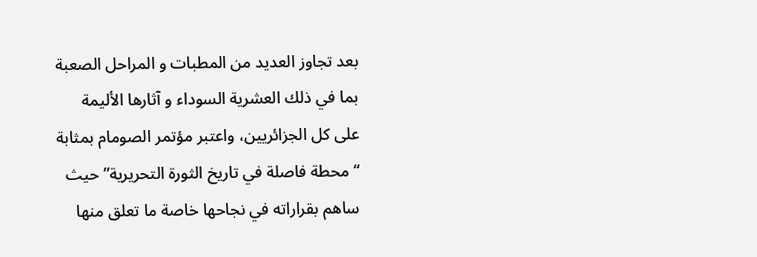بعد تجاوز العديد من المطبات و المراحل الصعبة بما في ذلك العشرية السوداء و آثارها الأليمة على كل الجزائريين، واعتبر مؤتمر الصومام بمثابة “محطة فاصلة في تاريخ الثورة التحريرية” حيث ساهم بقراراته في نجاحها خاصة ما تعلق منها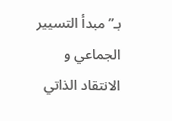بـ”مبدأ التسيير الجماعي و الانتقاد الذاتي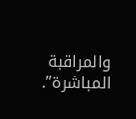والمراقبة المباشرة”.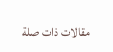مقالات ذات صلة